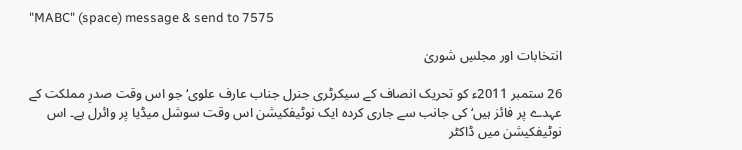"MABC" (space) message & send to 7575

انتخابات اور مجلسِ شوریٰ

26 ستمبر 2011ء کو تحریک انصاف کے سیکرٹری جنرل جناب عارف علوی‘ جو اس وقت صدرِ مملکت کے عہدے پر فائز ہیں‘ کی جانب سے جاری کردہ ایک نوٹیفکیشن اس وقت سوشل میڈیا پر وائرل ہے۔ اس نوٹیفکیشن میں ڈاکٹر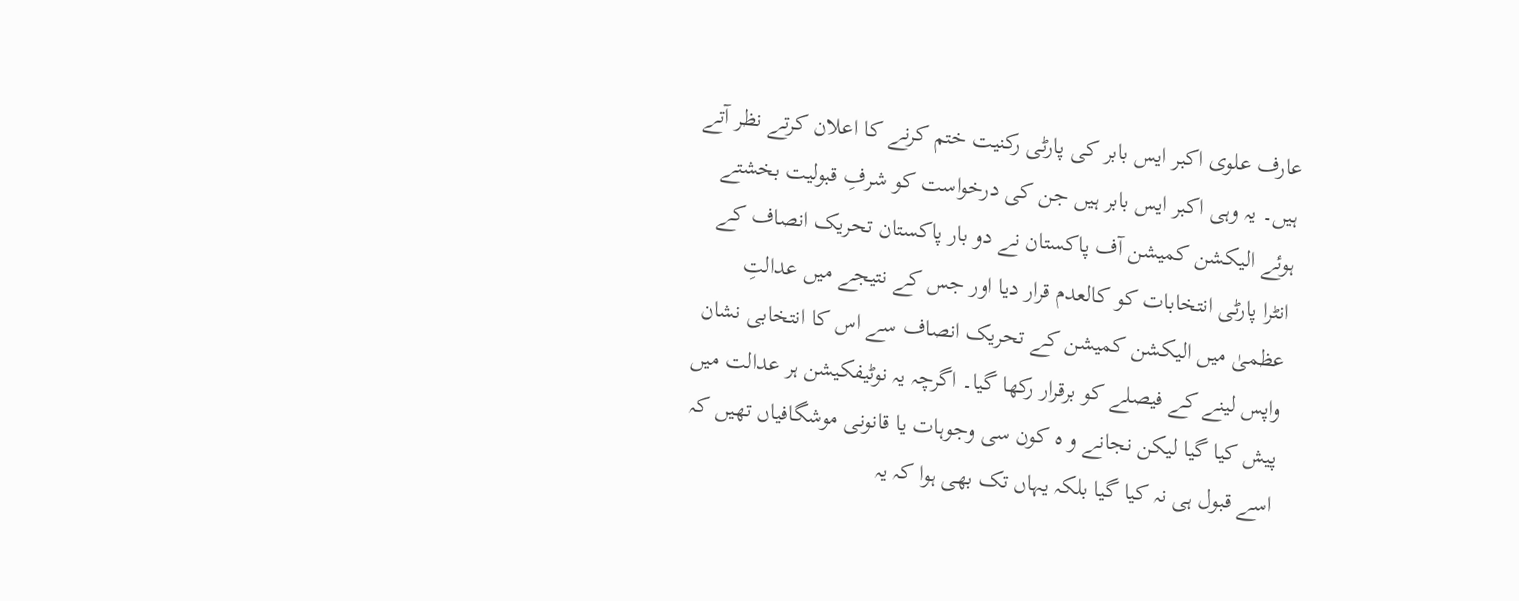عارف علوی اکبر ایس بابر کی پارٹی رکنیت ختم کرنے کا اعلان کرتے نظر آتے ہیں۔ یہ وہی اکبر ایس بابر ہیں جن کی درخواست کو شرفِ قبولیت بخشتے ہوئے الیکشن کمیشن آف پاکستان نے دو بار پاکستان تحریک انصاف کے انٹرا پارٹی انتخابات کو کالعدم قرار دیا اور جس کے نتیجے میں عدالتِ عظمیٰ میں الیکشن کمیشن کے تحریک انصاف سے اس کا انتخابی نشان واپس لینے کے فیصلے کو برقرار رکھا گیا۔ اگرچہ یہ نوٹیفکیشن ہر عدالت میں پیش کیا گیا لیکن نجانے و ہ کون سی وجوہات یا قانونی موشگافیاں تھیں کہ اسے قبول ہی نہ کیا گیا بلکہ یہاں تک بھی ہوا کہ یہ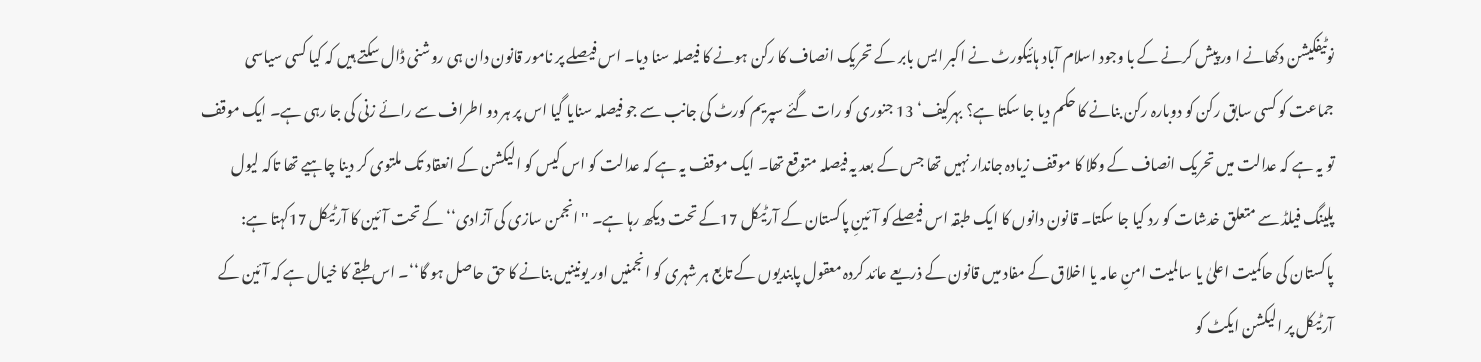نوٹیفکیشن دکھانے ا ور پیش کرنے کے با وجود اسلام آباد ہائیکورٹ نے اکبر ایس بابر کے تحریک انصاف کا رکن ہونے کا فیصلہ سنا دیا۔ اس فیصلے پر نامور قانون دان ہی روشنی ڈال سکتے ہیں کہ کیا کسی سیاسی جماعت کو کسی سابق رکن کو دوبارہ رکن بنانے کا حکم دیا جا سکتا ہے؟ بہرکیف‘ 13 جنوری کو رات گئے سپریم کورٹ کی جانب سے جو فیصلہ سنایا گیا اس پر ہر دو اطراف سے رائے زنی کی جا رہی ہے۔ ایک موقف تو یہ ہے کہ عدالت میں تحریک انصاف کے وکلا کا موقف زیادہ جاندار نہیں تھا جس کے بعد یہ فیصلہ متوقع تھا۔ ایک موقف یہ ہے کہ عدالت کو اس کیس کو الیکشن کے انعقاد تک ملتوی کر دینا چاہیے تھا تاکہ لیول پلینگ فیلڈ سے متعلق خدشات کو رد کیا جا سکتا۔ قانون دانوں کا ایک طبقہ اس فیصلے کو آئینِ پاکستان کے آرٹیکل 17کے تحت دیکھ رہا ہے۔ ''انجمن سازی کی آزادی‘‘ کے تحت آئین کا آرٹیکل 17کہتا ہے:
پاکستان کی حاکمیت اعلیٰ یا سالمیت امنِ عامہ یا اخلاق کے مفاد میں قانون کے ذریعے عائد کردہ معقول پابندیوں کے تابع ہر شہری کو انجمنیں اور یونینیں بنانے کا حق حاصل ہو گا‘‘۔ اس طبقے کا خیال ہے کہ آئین کے آرٹیکل پر الیکشن ایکٹ کو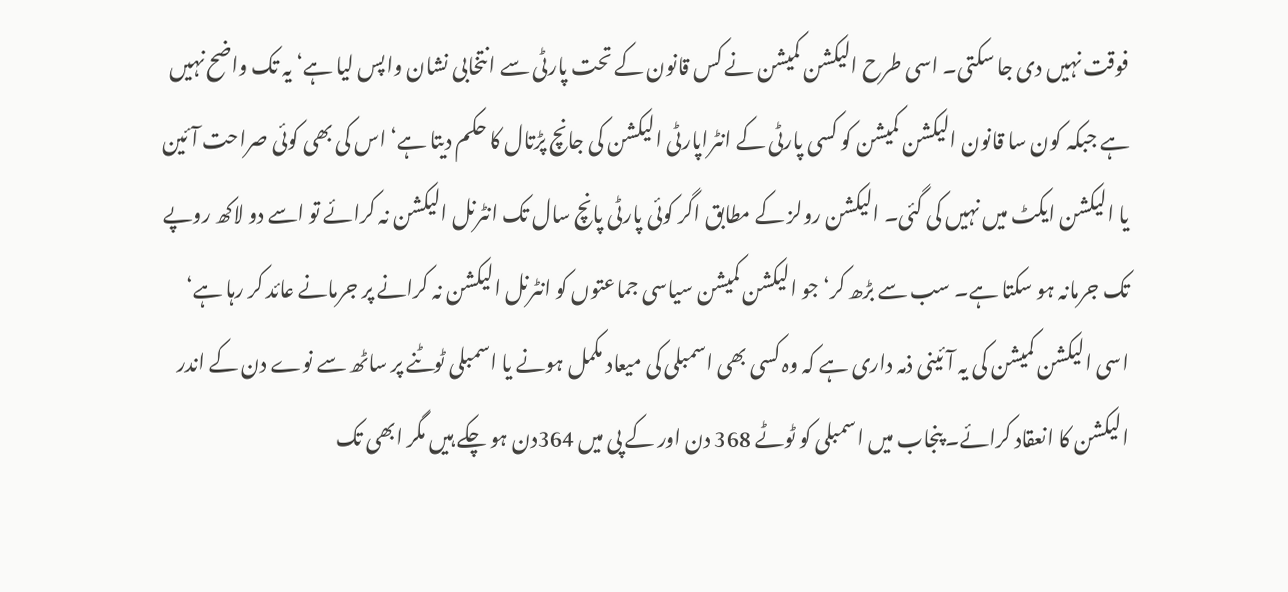فوقت نہیں دی جا سکتی۔ اسی طرح الیکشن کمیشن نے کس قانون کے تحت پارٹی سے انتخابی نشان واپس لیا ہے‘ یہ تک واضح نہیں ہے جبکہ کون سا قانون الیکشن کمیشن کو کسی پارٹی کے انٹراپارٹی الیکشن کی جانچ پڑتال کا حکم دیتا ہے‘ اس کی بھی کوئی صراحت آئین یا الیکشن ایکٹ میں نہیں کی گئی۔ الیکشن رولز کے مطابق اگر کوئی پارٹی پانچ سال تک انٹرنل الیکشن نہ کرائے تو اسے دو لاکھ روپے تک جرمانہ ہو سکتا ہے۔ سب سے بڑھ کر‘ جو الیکشن کمیشن سیاسی جماعتوں کو انٹرنل الیکشن نہ کرانے پر جرمانے عائد کر رہا ہے‘ اسی الیکشن کمیشن کی یہ آئینی ذمہ داری ہے کہ وہ کسی بھی اسمبلی کی میعاد مکمل ہونے یا اسمبلی ٹوٹنے پر ساٹھ سے نوے دن کے اندر الیکشن کا انعقاد کرائے۔ پنجاب میں اسمبلی کو ٹوٹے 368 دن اور کے پی میں 364دن ہو چکے ہیں مگر ابھی تک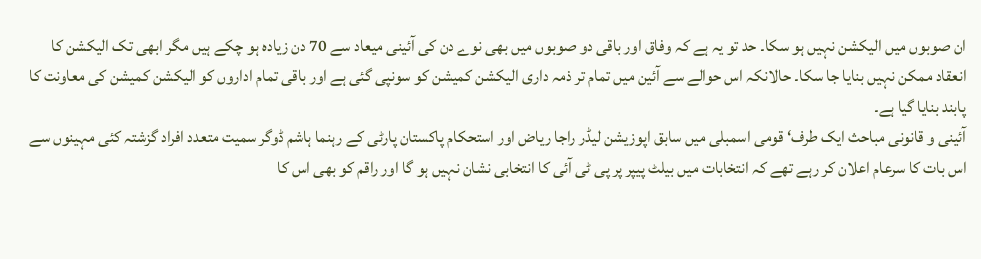ان صوبوں میں الیکشن نہیں ہو سکا۔ حد تو یہ ہے کہ وفاق اور باقی دو صوبوں میں بھی نوے دن کی آئینی میعاد سے 70 دن زیادہ ہو چکے ہیں مگر ابھی تک الیکشن کا انعقاد ممکن نہیں بنایا جا سکا۔ حالانکہ اس حوالے سے آئین میں تمام تر ذمہ داری الیکشن کمیشن کو سونپی گئی ہے اور باقی تمام اداروں کو الیکشن کمیشن کی معاونت کا پابند بنایا گیا ہے۔
آئینی و قانونی مباحث ایک طرف‘ قومی اسمبلی میں سابق اپوزیشن لیڈر راجا ریاض اور استحکام پاکستان پارٹی کے رہنما ہاشم ڈوگر سمیت متعدد افراد گزشتہ کئی مہینوں سے اس بات کا سرعام اعلان کر رہے تھے کہ انتخابات میں بیلٹ پیپر پر پی ٹی آئی کا انتخابی نشان نہیں ہو گا اور راقم کو بھی اس کا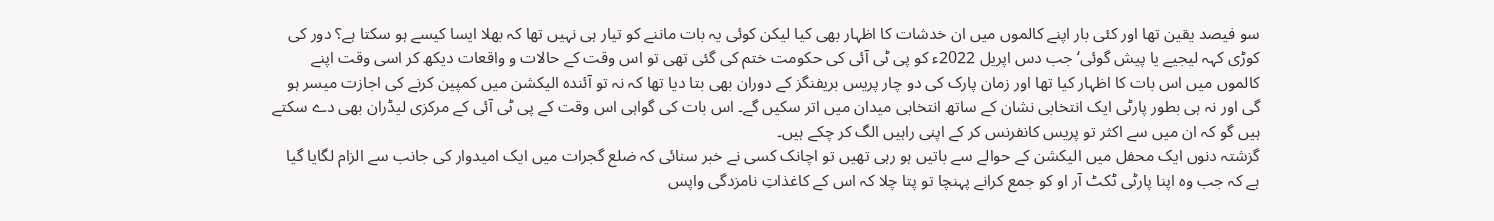سو فیصد یقین تھا اور کئی بار اپنے کالموں میں ان خدشات کا اظہار بھی کیا لیکن کوئی یہ بات ماننے کو تیار ہی نہیں تھا کہ بھلا ایسا کیسے ہو سکتا ہے؟ دور کی کوڑی کہہ لیجیے یا پیش گوئی‘ جب دس اپریل 2022ء کو پی ٹی آئی کی حکومت ختم کی گئی تھی تو اس وقت کے حالات و واقعات دیکھ کر اسی وقت اپنے کالموں میں اس بات کا اظہار کیا تھا اور زمان پارک کی دو چار پریس بریفنگز کے دوران بھی بتا دیا تھا کہ نہ تو آئندہ الیکشن میں کمپین کرنے کی اجازت میسر ہو گی اور نہ ہی بطور پارٹی ایک انتخابی نشان کے ساتھ انتخابی میدان میں اتر سکیں گے۔ اس بات کی گواہی اس وقت کے پی ٹی آئی کے مرکزی لیڈران بھی دے سکتے ہیں گو کہ ان میں سے اکثر تو پریس کانفرنس کر کے اپنی راہیں الگ کر چکے ہیں۔
گزشتہ دنوں ایک محفل میں الیکشن کے حوالے سے باتیں ہو رہی تھیں تو اچانک کسی نے خبر سنائی کہ ضلع گجرات میں ایک امیدوار کی جانب سے الزام لگایا گیا ہے کہ جب وہ اپنا پارٹی ٹکٹ آر او کو جمع کرانے پہنچا تو پتا چلا کہ اس کے کاغذاتِ نامزدگی واپس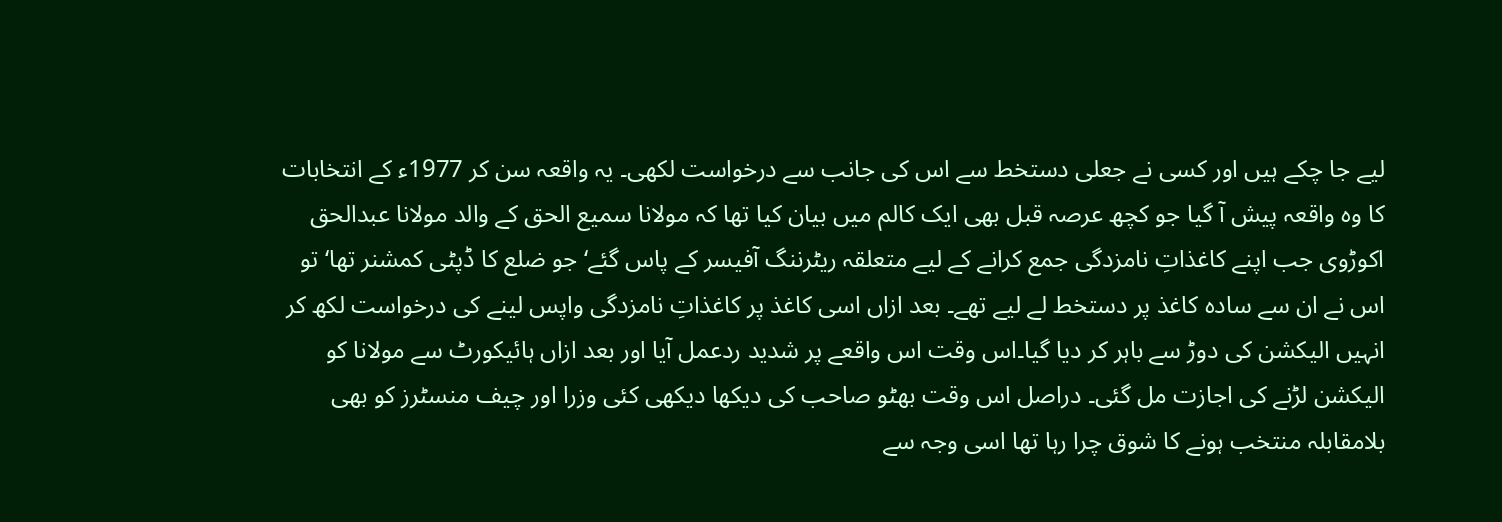لیے جا چکے ہیں اور کسی نے جعلی دستخط سے اس کی جانب سے درخواست لکھی۔ یہ واقعہ سن کر 1977ء کے انتخابات کا وہ واقعہ پیش آ گیا جو کچھ عرصہ قبل بھی ایک کالم میں بیان کیا تھا کہ مولانا سمیع الحق کے والد مولانا عبدالحق اکوڑوی جب اپنے کاغذاتِ نامزدگی جمع کرانے کے لیے متعلقہ ریٹرننگ آفیسر کے پاس گئے‘ جو ضلع کا ڈپٹی کمشنر تھا‘ تو اس نے ان سے سادہ کاغذ پر دستخط لے لیے تھے۔ بعد ازاں اسی کاغذ پر کاغذاتِ نامزدگی واپس لینے کی درخواست لکھ کر انہیں الیکشن کی دوڑ سے باہر کر دیا گیا۔اس وقت اس واقعے پر شدید ردعمل آیا اور بعد ازاں ہائیکورٹ سے مولانا کو الیکشن لڑنے کی اجازت مل گئی۔ دراصل اس وقت بھٹو صاحب کی دیکھا دیکھی کئی وزرا اور چیف منسٹرز کو بھی بلامقابلہ منتخب ہونے کا شوق چرا رہا تھا اسی وجہ سے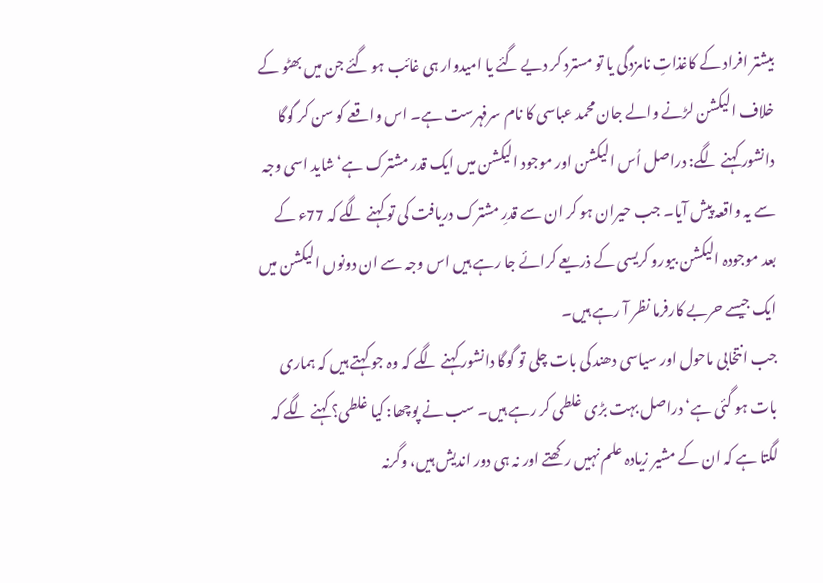بیشتر افراد کے کاغذاتِ نامزدگی یا تو مسترد کر دیے گئے یا امیدوار ہی غائب ہو گئے جن میں بھٹو کے خلاف الیکشن لڑنے والے جان محمد عباسی کا نام سرفہرست ہے۔ اس واقعے کو سن کر گوگا دانشور کہنے لگے: دراصل اُس الیکشن اور موجود الیکشن میں ایک قدر مشترک ہے‘ شاید اسی وجہ سے یہ واقعہ پیش آیا۔ جب حیران ہو کر ان سے قدرِ مشترک دریافت کی تو کہنے لگے کہ 77ء کے بعد موجودہ الیکشن بیورو کریسی کے ذریعے کرائے جا رہے ہیں اس وجہ سے ان دونوں الیکشن میں ایک جیسے حربے کارفرما نظر آ رہے ہیں۔
جب انتخابی ماحول اور سیاسی دھند کی بات چلی تو گوگا دانشور کہنے لگے کہ وہ جو کہتے ہیں کہ ہماری بات ہو گئی ہے‘ دراصل بہت بڑی غلطی کر رہے ہیں۔ سب نے پوچھا: کیا غلطی؟ کہنے لگے کہ لگتا ہے کہ ان کے مشیر زیادہ علم نہیں رکھتے اور نہ ہی دور اندیش ہیں، وگرنہ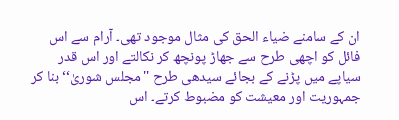ان کے سامنے ضیاء الحق کی مثال موجود تھی۔ آرام سے اس فائل کو اچھی طرح سے جھاڑ پونچھ کر نکالتے اور اس قدر سیاپے میں پڑنے کے بجائے سیدھی طرح ''مجلس شوریٰ‘‘ بنا کر جمہوریت اور معیشت کو مضبوط کرتے۔ اس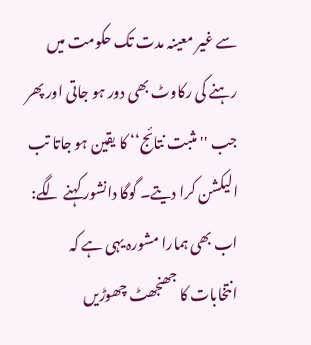سے غیر معینہ مدت تک حکومت میں رہنے کی رکاوٹ بھی دور ہو جاتی اور پھر جب ''مثبت نتائج‘‘ کا یقین ہو جاتا تب الیکشن کرا دیتے۔ گوگا دانشور کہنے لگے: اب بھی ہمارا مشورہ یہی ہے کہ انتخابات کا جھنجھٹ چھوڑیں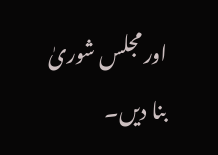اور مجلس شوریٰ بنا دیں۔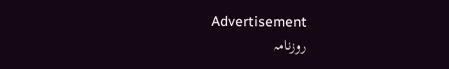Advertisement
روزنامہ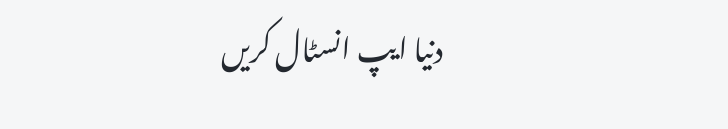دنیا ایپ انسٹال کریں